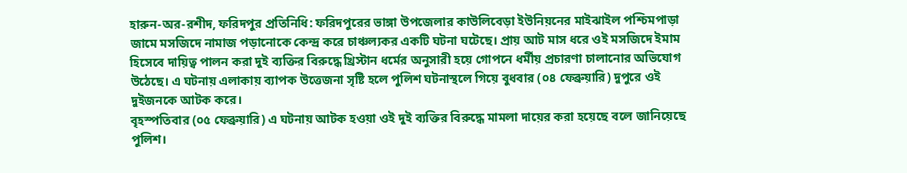হারুন-অর-রশীদ, ফরিদপুর প্রতিনিধি: ফরিদপুরের ভাঙ্গা উপজেলার কাউলিবেড়া ইউনিয়নের মাইঝাইল পশ্চিমপাড়া জামে মসজিদে নামাজ পড়ানোকে কেন্দ্র করে চাঞ্চল্যকর একটি ঘটনা ঘটেছে। প্রায় আট মাস ধরে ওই মসজিদে ইমাম হিসেবে দায়িত্ব পালন করা দুই ব্যক্তির বিরুদ্ধে খ্রিস্টান ধর্মের অনুসারী হয়ে গোপনে ধর্মীয় প্রচারণা চালানোর অভিযোগ উঠেছে। এ ঘটনায় এলাকায় ব্যাপক উত্তেজনা সৃষ্টি হলে পুলিশ ঘটনাস্থলে গিয়ে বুধবার (০৪ ফেব্রুয়ারি) দুপুরে ওই দুইজনকে আটক করে।
বৃহস্পতিবার (০৫ ফেব্রুয়ারি) এ ঘটনায় আটক হওয়া ওই দুই ব্যক্তির বিরুদ্ধে মামলা দায়ের করা হয়েছে বলে জানিয়েছে পুলিশ।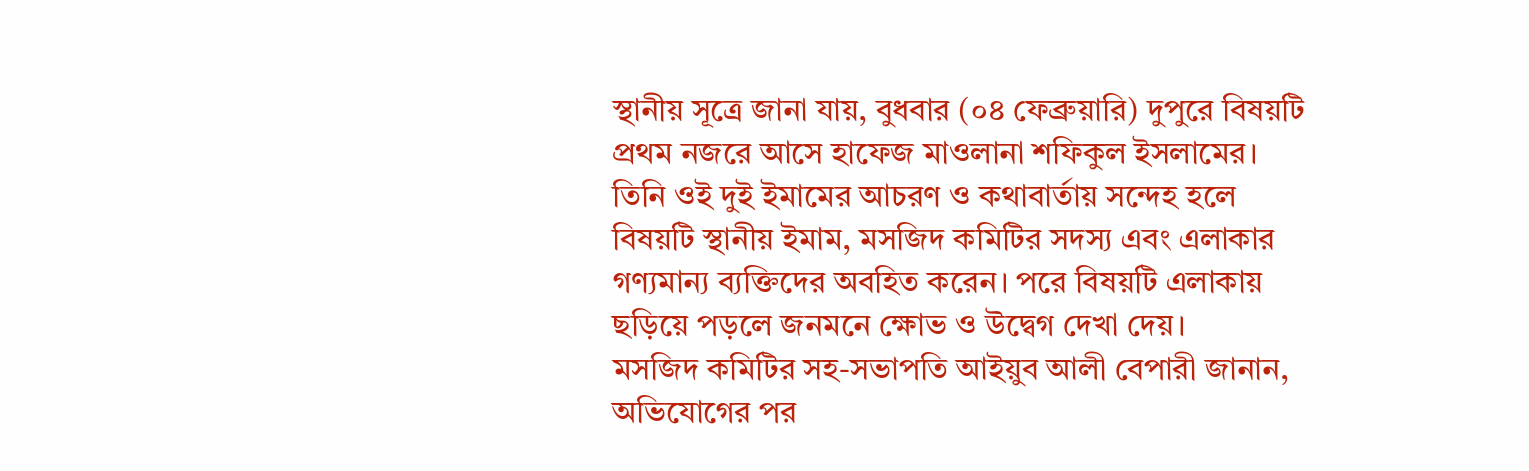স্থানীয় সূত্রে জানা যায়, বুধবার (০৪ ফেব্রুয়ারি) দুপুরে বিষয়টি প্রথম নজরে আসে হাফেজ মাওলানা শফিকুল ইসলামের। তিনি ওই দুই ইমামের আচরণ ও কথাবার্তায় সন্দেহ হলে বিষয়টি স্থানীয় ইমাম, মসজিদ কমিটির সদস্য এবং এলাকার গণ্যমান্য ব্যক্তিদের অবহিত করেন। পরে বিষয়টি এলাকায় ছড়িয়ে পড়লে জনমনে ক্ষোভ ও উদ্বেগ দেখা দেয়।
মসজিদ কমিটির সহ-সভাপতি আইয়ুব আলী বেপারী জানান, অভিযোগের পর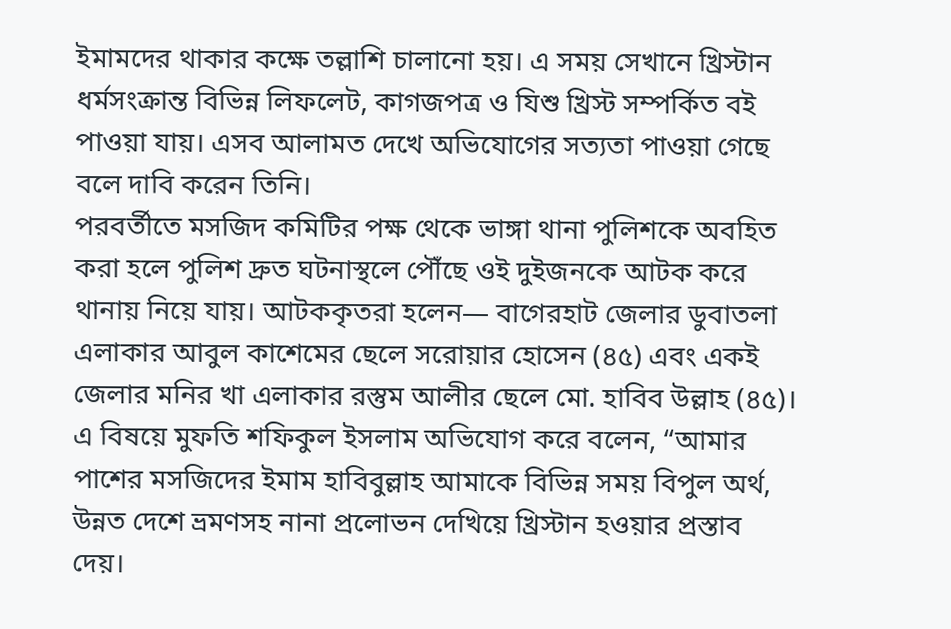ইমামদের থাকার কক্ষে তল্লাশি চালানো হয়। এ সময় সেখানে খ্রিস্টান ধর্মসংক্রান্ত বিভিন্ন লিফলেট, কাগজপত্র ও যিশু খ্রিস্ট সম্পর্কিত বই পাওয়া যায়। এসব আলামত দেখে অভিযোগের সত্যতা পাওয়া গেছে বলে দাবি করেন তিনি।
পরবর্তীতে মসজিদ কমিটির পক্ষ থেকে ভাঙ্গা থানা পুলিশকে অবহিত করা হলে পুলিশ দ্রুত ঘটনাস্থলে পৌঁছে ওই দুইজনকে আটক করে থানায় নিয়ে যায়। আটককৃতরা হলেন— বাগেরহাট জেলার ডুবাতলা এলাকার আবুল কাশেমের ছেলে সরোয়ার হোসেন (৪৫) এবং একই জেলার মনির খা এলাকার রস্তুম আলীর ছেলে মো. হাবিব উল্লাহ (৪৫)।
এ বিষয়ে মুফতি শফিকুল ইসলাম অভিযোগ করে বলেন, “আমার পাশের মসজিদের ইমাম হাবিবুল্লাহ আমাকে বিভিন্ন সময় বিপুল অর্থ, উন্নত দেশে ভ্রমণসহ নানা প্রলোভন দেখিয়ে খ্রিস্টান হওয়ার প্রস্তাব দেয়।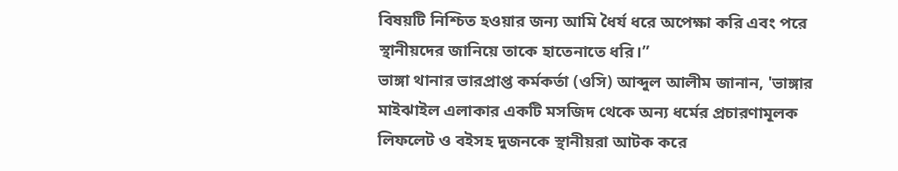বিষয়টি নিশ্চিত হওয়ার জন্য আমি ধৈর্য ধরে অপেক্ষা করি এবং পরে স্থানীয়দের জানিয়ে তাকে হাতেনাতে ধরি।”
ভাঙ্গা থানার ভারপ্রাপ্ত কর্মকর্তা (ওসি) আব্দুল আলীম জানান, 'ভাঙ্গার মাইঝাইল এলাকার একটি মসজিদ থেকে অন্য ধর্মের প্রচারণামূলক লিফলেট ও বইসহ দুজনকে স্থানীয়রা আটক করে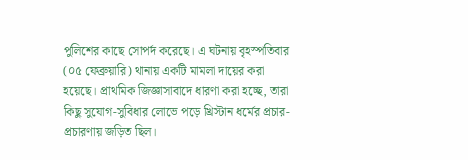পুলিশের কাছে সোপর্দ করেছে। এ ঘটনায় বৃহস্পতিবার (০৫ ফেব্রুয়ারি) থানায় একটি মামলা দায়ের করা হয়েছে। প্রাথমিক জিজ্ঞাসাবাদে ধারণা করা হচ্ছে, তারা কিছু সুযোগ-সুবিধার লোভে পড়ে খ্রিস্টান ধর্মের প্রচার-প্রচারণায় জড়িত ছিল।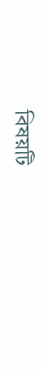বিষয়টি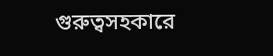গুরুত্বসহকারে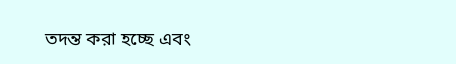তদন্ত করা হচ্ছে এবং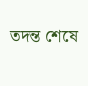তদন্ত শেষে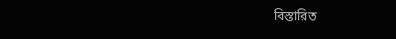বিস্তারিত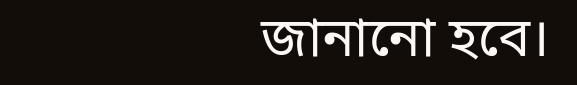জানানো হবে।